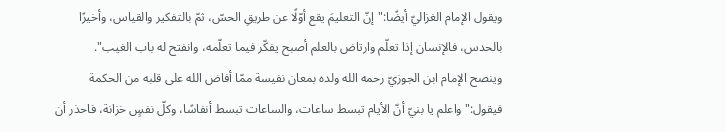ويقول الإمام الغزاليّ أيضًا:"إنّ التعليمَ يقع أوّلًا عن طريقِ الحسّ، ثمّ بالتفكير والقياس، وأخيرًا بالحدس، فالإنسان إذا تعلّم وارتاض بالعلم أصبح يفكّر فيما تعلّمه، وانفتح له باب الغيب".
وينصح الإمام ابن الجوزيّ رحمه الله ولده بمعان نفيسة ممّا أفاض الله على قلبه من الحكمة فيقول:"واعلم يا بنيّ أنّ الأيام تبسط ساعات، والساعات تبسط أنفاسًا، وكلّ نفسٍ خزانة، فاحذر أن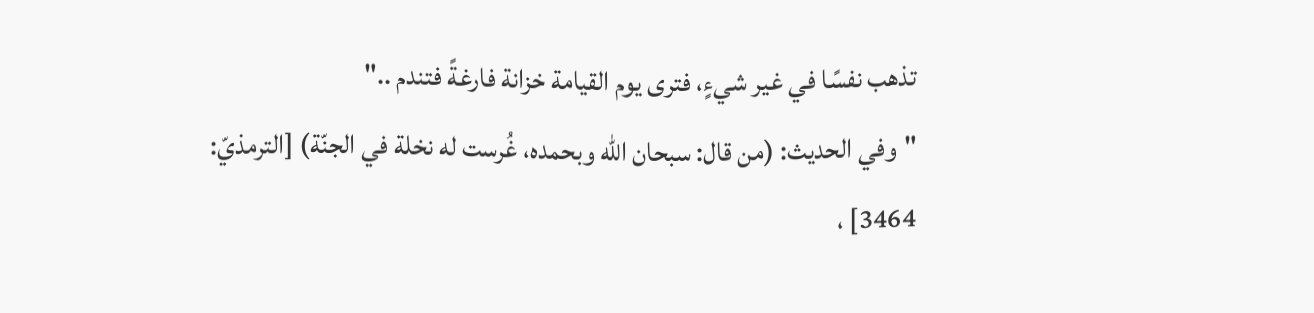تذهب نفسًا في غير شيءٍ، فترى يوم القيامة خزانة فارغةً فتندم .."
"وفي الحديث: (من قال: سبحان الله وبحمده، غُرست له نخلة في الجنّة) [الترمذيّ: 3464] ،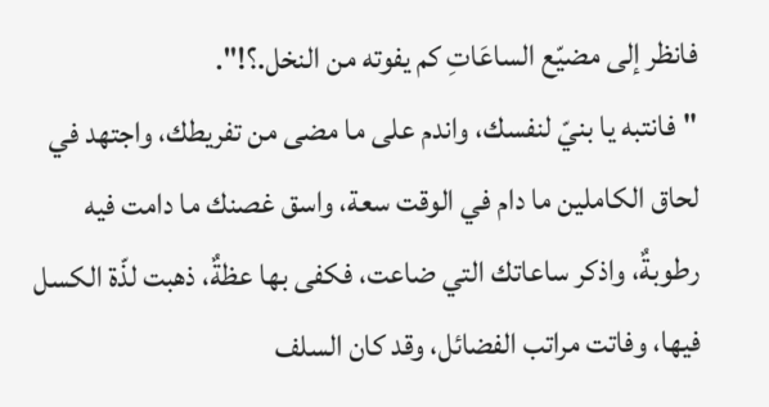فانظر إلى مضيّع الساعَاتِ كم يفوته من النخل.؟!".
"فانتبه يا بنيّ لنفسك، واندم على ما مضى من تفريطك، واجتهد في لحاق الكاملين ما دام في الوقت سعة، واسق غصنك ما دامت فيه رطوبةٌ، واذكر ساعاتك التي ضاعت، فكفى بها عظةٌ، ذهبت لذّة الكسل فيها، وفاتت مراتب الفضائل، وقد كان السلف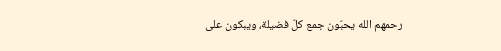رحمهم الله يحبّون جمع كلّ فضيلة، ويبكون على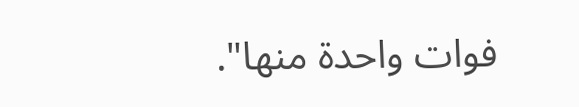فوات واحدة منها".